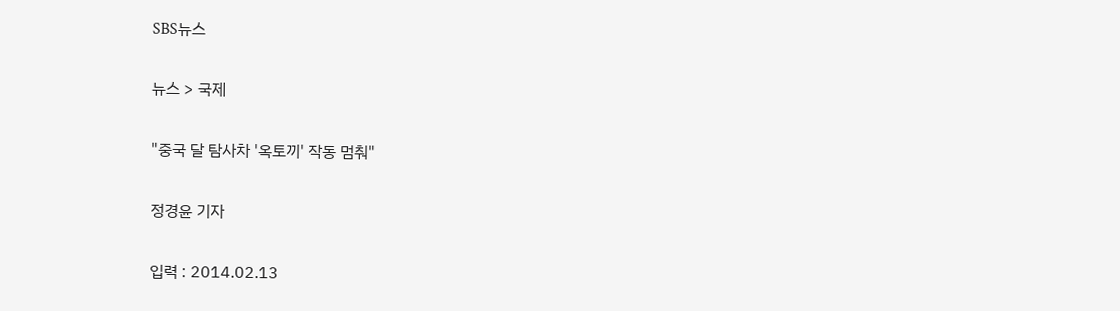SBS뉴스

뉴스 > 국제

"중국 달 탐사차 '옥토끼' 작동 멈춰"

정경윤 기자

입력 : 2014.02.13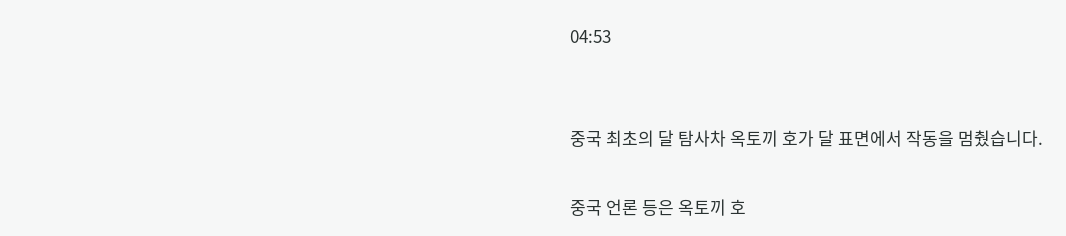04:53


중국 최초의 달 탐사차 옥토끼 호가 달 표면에서 작동을 멈췄습니다.

중국 언론 등은 옥토끼 호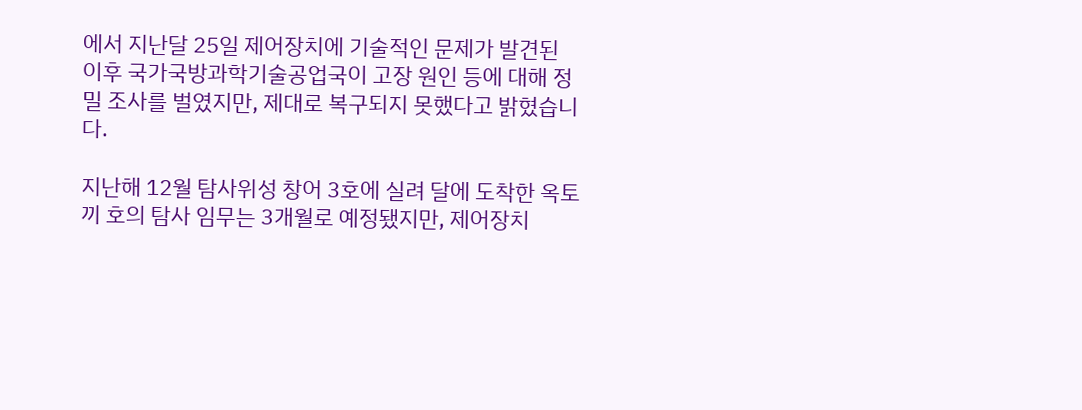에서 지난달 25일 제어장치에 기술적인 문제가 발견된 이후 국가국방과학기술공업국이 고장 원인 등에 대해 정밀 조사를 벌였지만, 제대로 복구되지 못했다고 밝혔습니다.

지난해 12월 탐사위성 창어 3호에 실려 달에 도착한 옥토끼 호의 탐사 임무는 3개월로 예정됐지만, 제어장치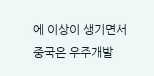에 이상이 생기면서 중국은 우주개발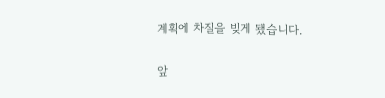계획에 차질을 빚게 됐습니다.

앞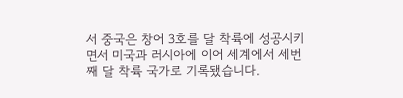서 중국은 창어 3호를 달 착륙에 성공시키면서 미국과 러시아에 이어 세계에서 세번째 달 착륙 국가로 기록됐습니다.